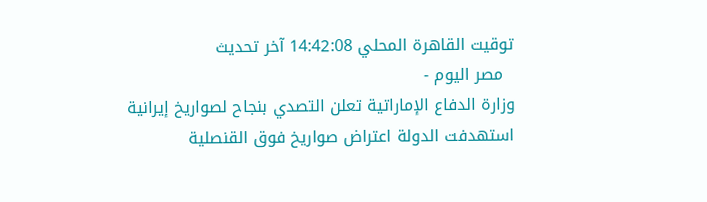توقيت القاهرة المحلي 14:42:08 آخر تحديث
  مصر اليوم -
وزارة الدفاع الإماراتية تعلن التصدي بنجاح لصواريخ إيرانية استهدفت الدولة اعتراض صواريخ فوق القنصلية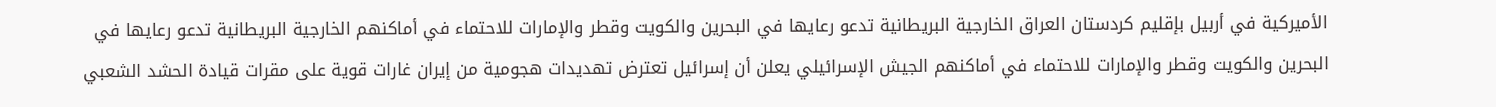الأميركية في أربيل بإقليم كردستان العراق الخارجية البريطانية تدعو رعايها في البحرين والكويت وقطر والإمارات للاحتماء في أماكنهم الخارجية البريطانية تدعو رعايها في البحرين والكويت وقطر والإمارات للاحتماء في أماكنهم الجيش الإسرائيلي يعلن أن إسرائيل تعترض تهديدات هجومية من إيران غارات قوية على مقرات قيادة الحشد الشعبي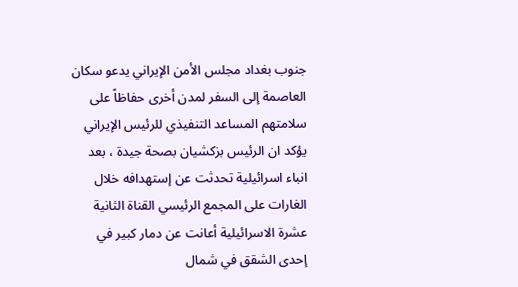جنوب بغداد مجلس الأمن الإيراني يدعو سكان العاصمة إلى السفر لمدن أخرى حفاظاً على سلامتهم المساعد التنفيذي للرئيس الإيراني يؤكد ان الرئيس بزكشيان بصحة جيدة ، بعد انباء اسرائيلية تحدثت عن إستهدافه خلال الغارات على المجمع الرئيسي القناة الثانية عشرة الاسرائيلية أعانت عن دمار كبير في إحدى الشقق في شمال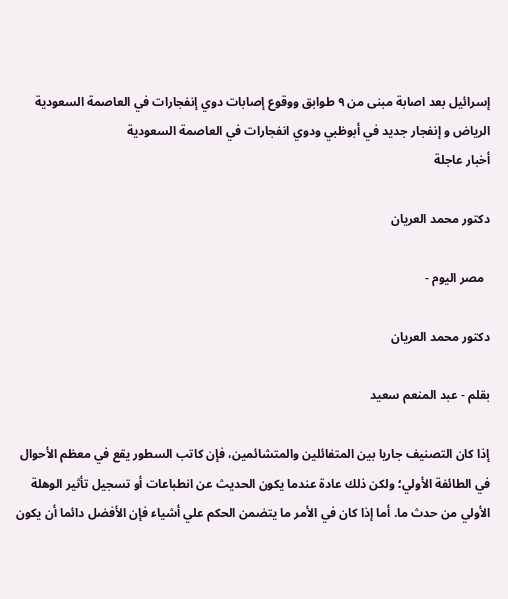إسرائيل بعد اصابة مبنى من ٩ طوابق ووقوع إصابات دوي إنفجارات في العاصمة السعودية الرياض و إنفجار جديد في أبوظبي ودوي انفجارات في العاصمة السعودية
أخبار عاجلة

دكتور محمد العريان

  مصر اليوم -

دكتور محمد العريان

بقلم - عبد المنعم سعيد

إذا كان التصنيف جاريا بين المتفائلين والمتشائمين، فإن كاتب السطور يقع في معظم الأحوال في الطائفة الأولي؛ ولكن ذلك عادة عندما يكون الحديث عن انطباعات أو تسجيل تأثير الوهلة الأولي من حدث ما. أما إذا كان في الأمر ما يتضمن الحكم علي أشياء فإن الأفضل دائما أن يكون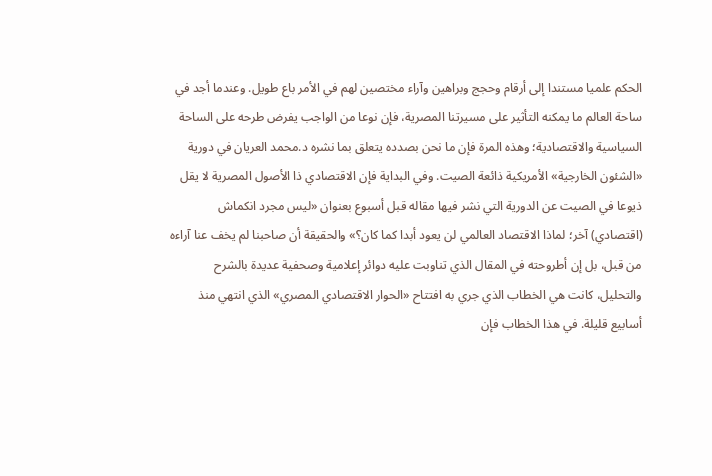الحكم علميا مستندا إلى أرقام وحجج وبراهين وآراء مختصين لهم في الأمر باع طويل. وعندما أجد في ساحة العالم ما يمكنه التأثير على مسيرتنا المصرية، فإن نوعا من الواجب يفرض طرحه على الساحة السياسية والاقتصادية؛ وهذه المرة فإن ما نحن بصدده يتعلق بما نشره د.محمد العريان في دورية «الشئون الخارجية» الأمريكية ذائعة الصيت. وفي البداية فإن الاقتصادي ذا الأصول المصرية لا يقل ذيوعا في الصيت عن الدورية التي نشر فيها مقاله قبل أسبوع بعنوان «ليس مجرد انكماش (اقتصادي) آخر؛ لماذا الاقتصاد العالمي لن يعود أبدا كما كان؟» والحقيقة أن صاحبنا لم يخف عنا آراءه من قبل، بل إن أطروحته في المقال الذي تناوبت عليه دوائر إعلامية وصحفية عديدة بالشرح والتحليل، كانت هي الخطاب الذي جري به افتتاح «الحوار الاقتصادي المصري» الذي انتهي منذ أسابيع قليلة. في هذا الخطاب فإن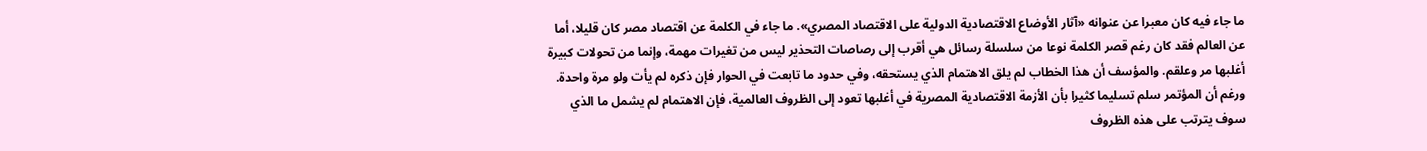ما جاء فيه كان معبرا عن عنوانه «آثار الأوضاع الاقتصادية الدولية على الاقتصاد المصري». ما جاء في الكلمة عن اقتصاد مصر كان قليلا، أما عن العالم فقد كان رغم قصر الكلمة نوعا من سلسلة رسائل هي أقرب إلى رصاصات التحذير ليس من تغيرات مهمة، وإنما من تحولات كبيرة أغلبها مر وعلقم. والمؤسف أن هذا الخطاب لم يلق الاهتمام الذي يستحقه، وفي حدود ما تابعت في الحوار فإن ذكره لم يأت ولو مرة واحدة. ورغم أن المؤتمر سلم تسليما كثيرا بأن الأزمة الاقتصادية المصرية في أغلبها تعود إلى الظروف العالمية، فإن الاهتمام لم يشمل ما الذي سوف يترتب على هذه الظروف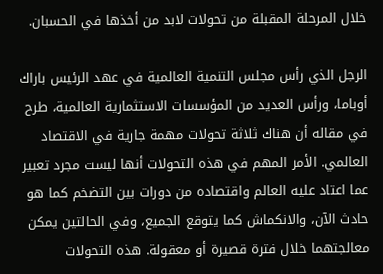خلال المرحلة المقبلة من تحولات لابد من أخذها في الحسبان.

الرجل الذي رأس مجلس التنمية العالمية في عهد الرئيس باراك أوباما، ورأس العديد من المؤسسات الاستثمارية العالمية، طرح في مقاله أن هناك ثلاثة تحولات مهمة جارية في الاقتصاد العالمي. الأمر المهم في هذه التحولات أنها ليست مجرد تعبير عما اعتاد عليه العالم واقتصاده من دورات بين التضخم كما هو حادث الآن، والانكماش كما يتوقع الجميع، وفي الحالتين يمكن معالجتهما خلال فترة قصيرة أو معقولة. هذه التحولات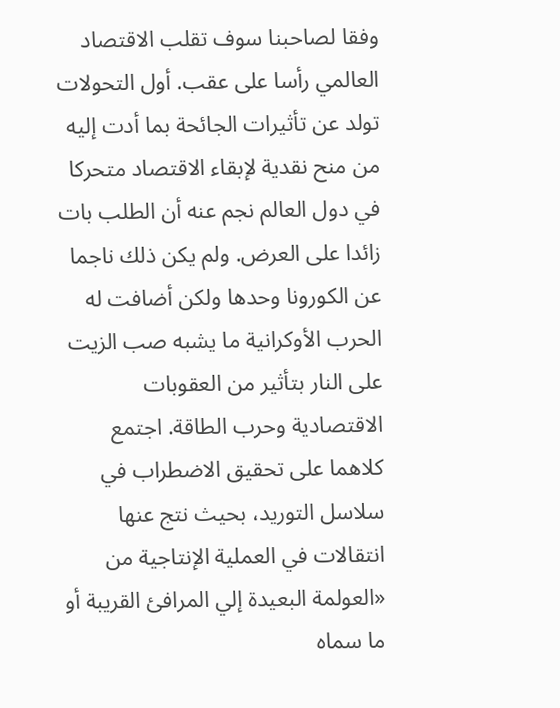وفقا لصاحبنا سوف تقلب الاقتصاد العالمي رأسا على عقب. أول التحولات تولد عن تأثيرات الجائحة بما أدت إليه من منح نقدية لإبقاء الاقتصاد متحركا في دول العالم نجم عنه أن الطلب بات زائدا على العرض. ولم يكن ذلك ناجما عن الكورونا وحدها ولكن أضافت له الحرب الأوكرانية ما يشبه صب الزيت على النار بتأثير من العقوبات الاقتصادية وحرب الطاقة. اجتمع كلاهما على تحقيق الاضطراب في سلاسل التوريد، بحيث نتج عنها انتقالات في العملية الإنتاجية من «العولمة البعيدة إلي المرافئ القريبة أو ما سماه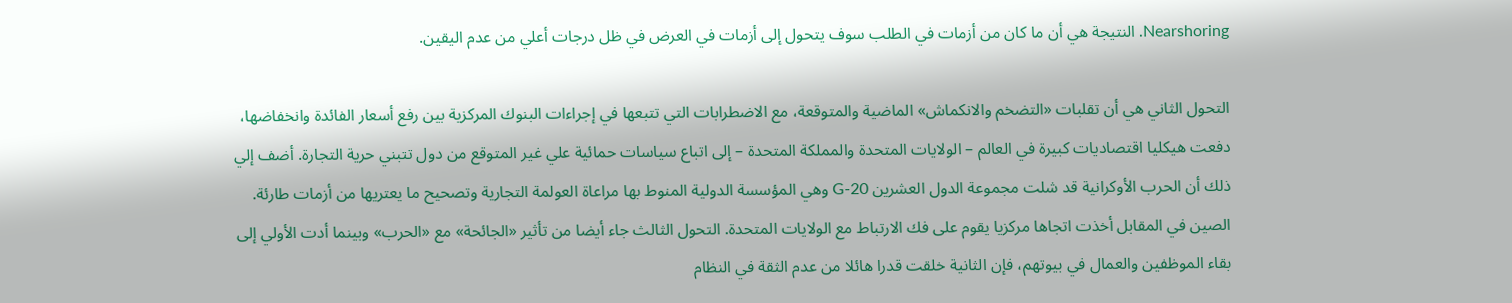Nearshoring. النتيجة هي أن ما كان من أزمات في الطلب سوف يتحول إلى أزمات في العرض في ظل درجات أعلي من عدم اليقين.

التحول الثاني هي أن تقلبات «التضخم والانكماش» الماضية والمتوقعة، مع الاضطرابات التي تتبعها في إجراءات البنوك المركزية بين رفع أسعار الفائدة وانخفاضها، دفعت هيكليا اقتصاديات كبيرة في العالم – الولايات المتحدة والمملكة المتحدة – إلى اتباع سياسات حمائية علي غير المتوقع من دول تتبني حرية التجارة. أضف إلي ذلك أن الحرب الأوكرانية قد شلت مجموعة الدول العشرين G-20 وهي المؤسسة الدولية المنوط بها مراعاة العولمة التجارية وتصحيح ما يعتريها من أزمات طارئة. الصين في المقابل أخذت اتجاها مركزيا يقوم على فك الارتباط مع الولايات المتحدة. التحول الثالث جاء أيضا من تأثير «الجائحة» مع «الحرب» وبينما أدت الأولي إلى بقاء الموظفين والعمال في بيوتهم، فإن الثانية خلقت قدرا هائلا من عدم الثقة في النظام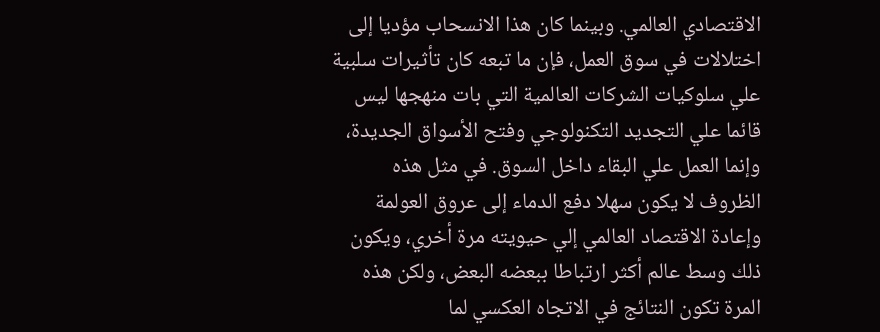الاقتصادي العالمي. وبينما كان هذا الانسحاب مؤديا إلى اختلالات في سوق العمل، فإن ما تبعه كان تأثيرات سلبية علي سلوكيات الشركات العالمية التي بات منهجها ليس قائما علي التجديد التكنولوجي وفتح الأسواق الجديدة، وإنما العمل علي البقاء داخل السوق. في مثل هذه الظروف لا يكون سهلا دفع الدماء إلى عروق العولمة وإعادة الاقتصاد العالمي إلي حيويته مرة أخري، ويكون ذلك وسط عالم أكثر ارتباطا ببعضه البعض، ولكن هذه المرة تكون النتائج في الاتجاه العكسي لما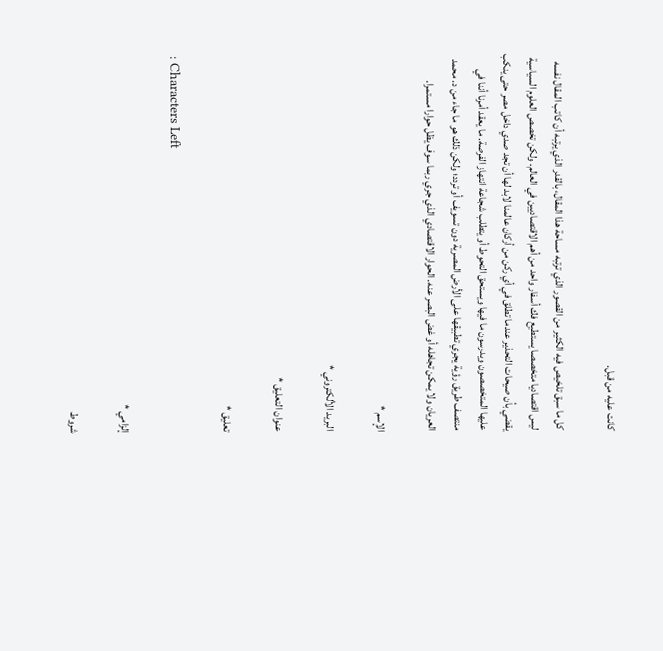كانت عليه من قبل.

كل ما سبق تلخيص فيه الكثير من القصور الذي ترتبه مساحة هذا المقال، بالقدر الذي يرتبه أن كاتب المقال نفسه ليس اقتصاديا متخصصا يستطيع فك أسفار واحد من أهم الاقتصاديين في العالم. ولكن تخصص العلوم السياسية يقضي بأن صيحات التحذير عندما تطلق في أي ركن من أركان عالمنا لابد لها أن تجد صدي داخل مصر حتى ينكب عليها المتخصصون ويدرسون ما فيها ويستحق التحوط أو يتطلب شجاعة انتهاز الفرصة. ما يعقد أمرنا أننا في منتصف طريق رؤية يجري تطبيقها على الأرض المصرية دون تسويف أو تردد؛ ولكن ذلك هو ما جاء من د. محمد العريان ولا يمكن تجاهله أو غض البصر عنه. الحوار الاقتصادي الذي جري ربما سوف يظل حوارا مستمرا.

الإسم *

البريد الألكتروني *

عنوان التعليق *

تعليق *

: Characters Left

إلزامي *

شروط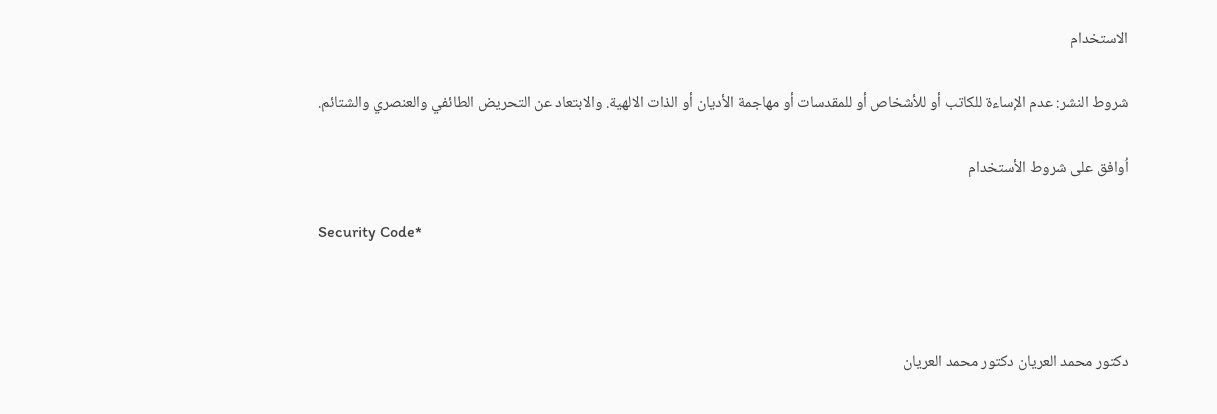الاستخدام

شروط النشر: عدم الإساءة للكاتب أو للأشخاص أو للمقدسات أو مهاجمة الأديان أو الذات الالهية. والابتعاد عن التحريض الطائفي والعنصري والشتائم.

اُوافق على شروط الأستخدام

Security Code*



دكتور محمد العريان دكتور محمد العريان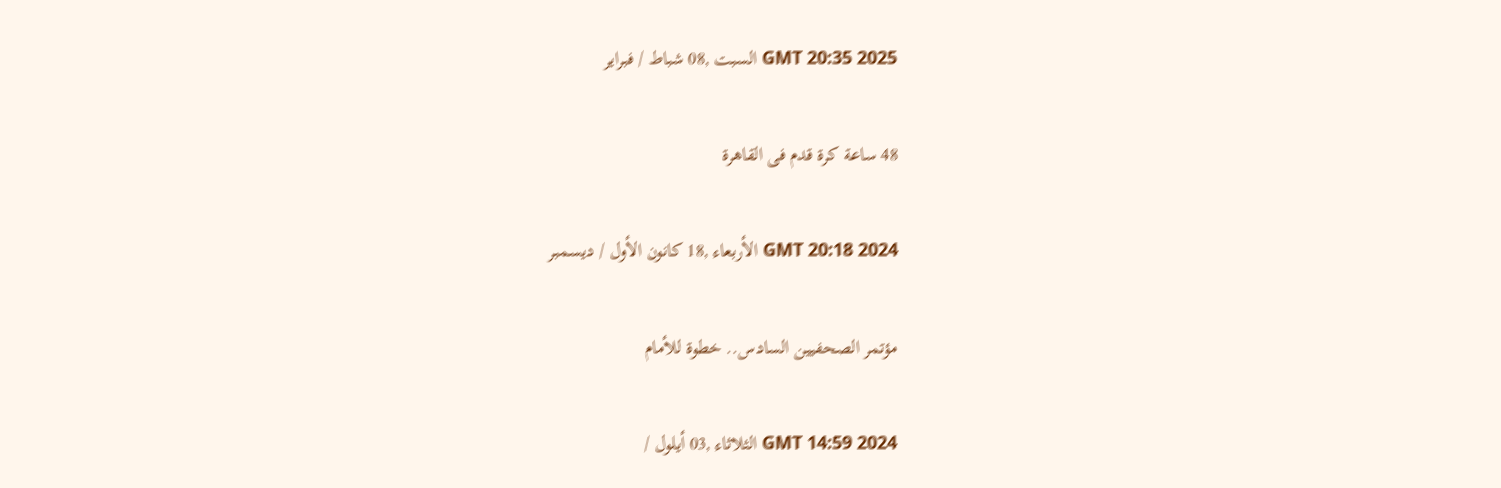GMT 20:35 2025 السبت ,08 شباط / فبراير

48 ساعة كرة قدم فى القاهرة

GMT 20:18 2024 الأربعاء ,18 كانون الأول / ديسمبر

مؤتمر الصحفيين السادس.. خطوة للأمام

GMT 14:59 2024 الثلاثاء ,03 أيلول /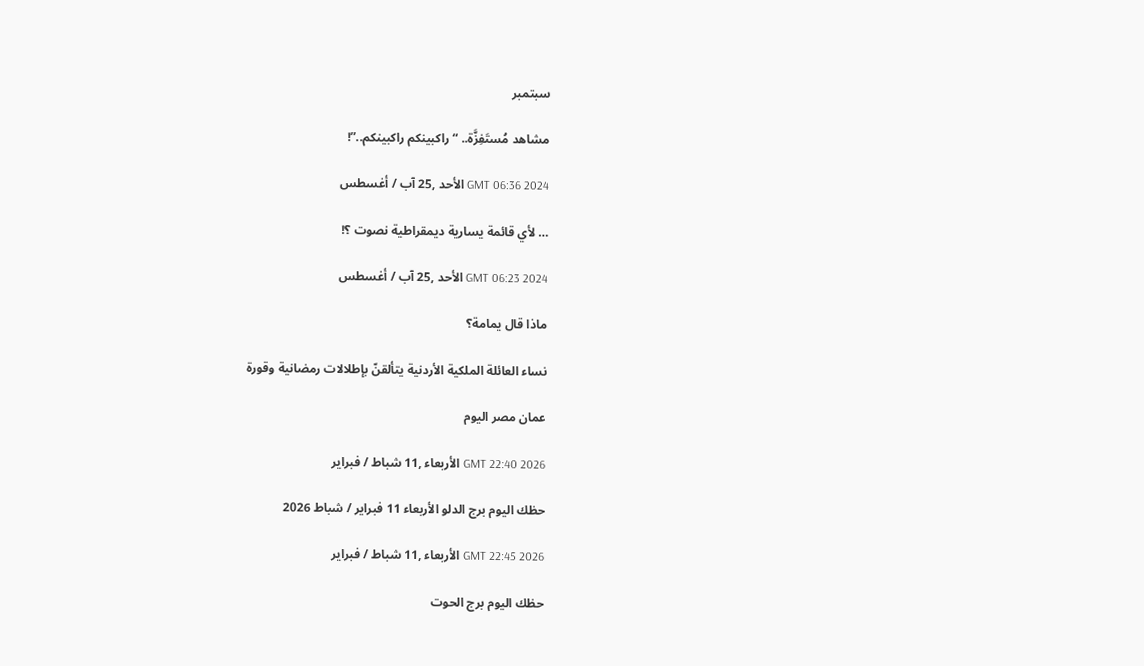سبتمبر

مشاهد مُستَفِزَّة.. “راكبينكم راكبينكم..”!

GMT 06:36 2024 الأحد ,25 آب / أغسطس

… لأي قائمة يسارية ديمقراطية نصوت ؟!

GMT 06:23 2024 الأحد ,25 آب / أغسطس

ماذا قال يمامة؟

نساء العائلة الملكية الأردنية يتألقنّ بإطلالات رمضانية وقورة

عمان مصر اليوم

GMT 22:40 2026 الأربعاء ,11 شباط / فبراير

حظك اليوم برج الدلو الأربعاء 11 فبراير / شباط 2026

GMT 22:45 2026 الأربعاء ,11 شباط / فبراير

حظك اليوم برج الحوت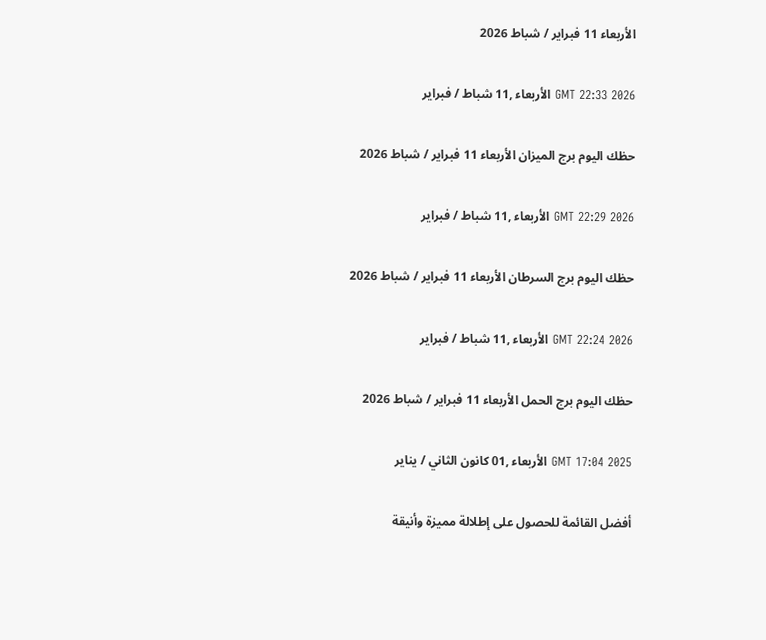الأربعاء 11 فبراير / شباط 2026

GMT 22:33 2026 الأربعاء ,11 شباط / فبراير

حظك اليوم برج الميزان الأربعاء 11 فبراير / شباط 2026

GMT 22:29 2026 الأربعاء ,11 شباط / فبراير

حظك اليوم برج السرطان الأربعاء 11 فبراير / شباط 2026

GMT 22:24 2026 الأربعاء ,11 شباط / فبراير

حظك اليوم برج الحمل الأربعاء 11 فبراير / شباط 2026

GMT 17:04 2025 الأربعاء ,01 كانون الثاني / يناير

أفضل القائمة للحصول على إطلالة مميزة وأنيقة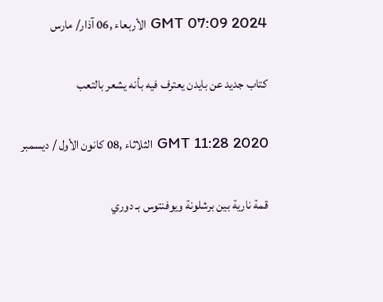GMT 07:09 2024 الأربعاء ,06 آذار/ مارس

كتاب جديد عن بايدن يعترف فيه بأنه يشعر بالتعب

GMT 11:28 2020 الثلاثاء ,08 كانون الأول / ديسمبر

قمة نارية بين برشلونة ويوفنتوس بـ دوري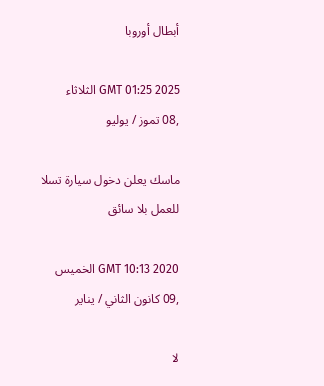أبطال أوروبا

GMT 01:25 2025 الثلاثاء ,08 تموز / يوليو

ماسك يعلن دخول سيارة تسلا للعمل بلا سائق

GMT 10:13 2020 الخميس ,09 كانون الثاني / يناير

لا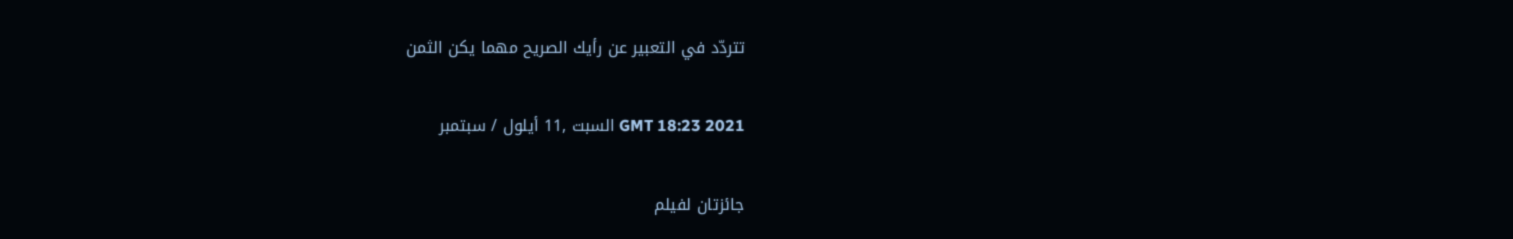تتردّد في التعبير عن رأيك الصريح مهما يكن الثمن

GMT 18:23 2021 السبت ,11 أيلول / سبتمبر

جائزتان لفيلم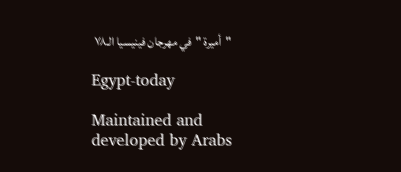"أميرة "في مهرجان فينيسيا الـ٧٨

Egypt-today

Maintained and developed by Arabs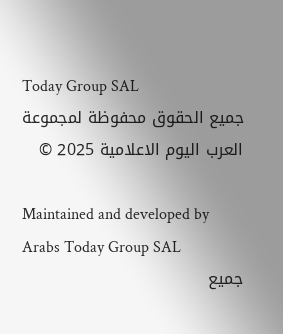Today Group SAL
جميع الحقوق محفوظة لمجموعة العرب اليوم الاعلامية 2025 ©

Maintained and developed by Arabs Today Group SAL
جميع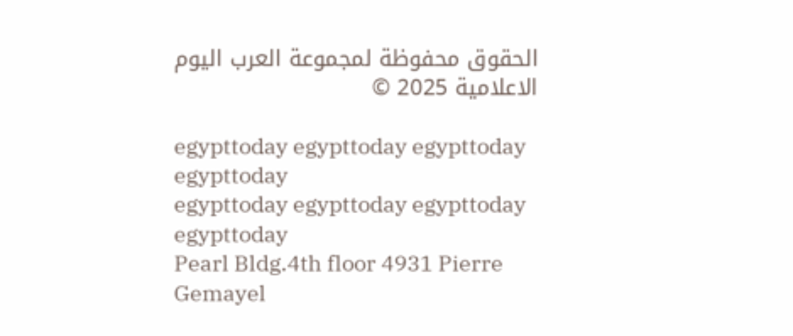الحقوق محفوظة لمجموعة العرب اليوم الاعلامية 2025 ©

egypttoday egypttoday egypttoday egypttoday
egypttoday egypttoday egypttoday
egypttoday
Pearl Bldg.4th floor 4931 Pierre Gemayel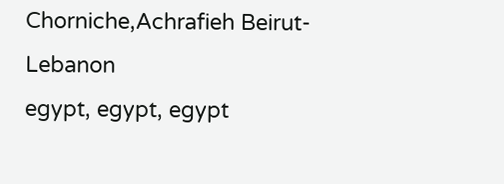Chorniche,Achrafieh Beirut- Lebanon
egypt, egypt, egypt